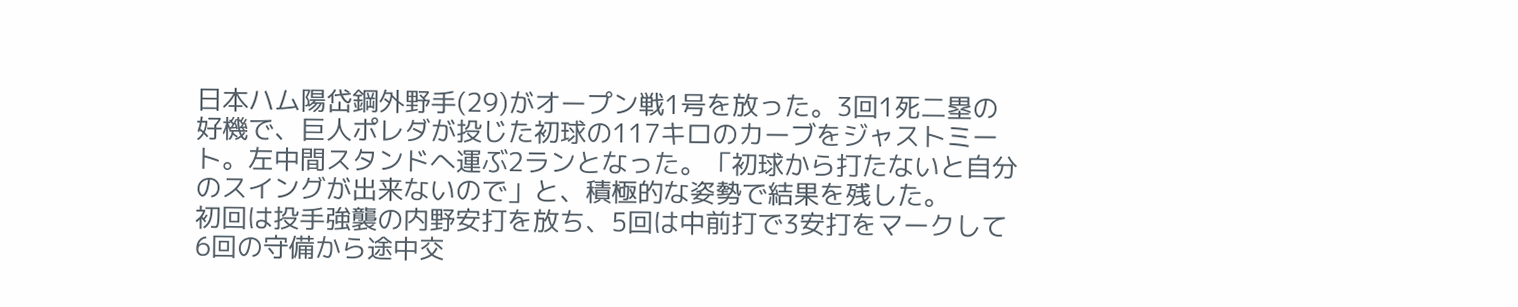日本ハム陽岱鋼外野手(29)がオープン戦1号を放った。3回1死二塁の好機で、巨人ポレダが投じた初球の117キロのカーブをジャストミート。左中間スタンドへ運ぶ2ランとなった。「初球から打たないと自分のスイングが出来ないので」と、積極的な姿勢で結果を残した。
初回は投手強襲の内野安打を放ち、5回は中前打で3安打をマークして6回の守備から途中交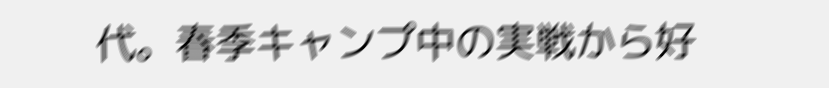代。春季キャンプ中の実戦から好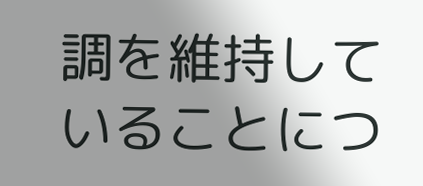調を維持していることにつ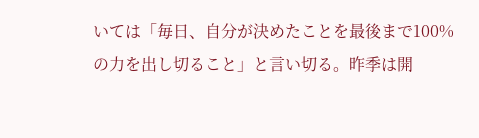いては「毎日、自分が決めたことを最後まで100%の力を出し切ること」と言い切る。昨季は開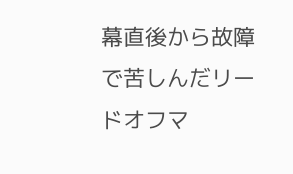幕直後から故障で苦しんだリードオフマ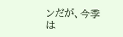ンだが、今季は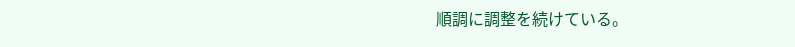順調に調整を続けている。